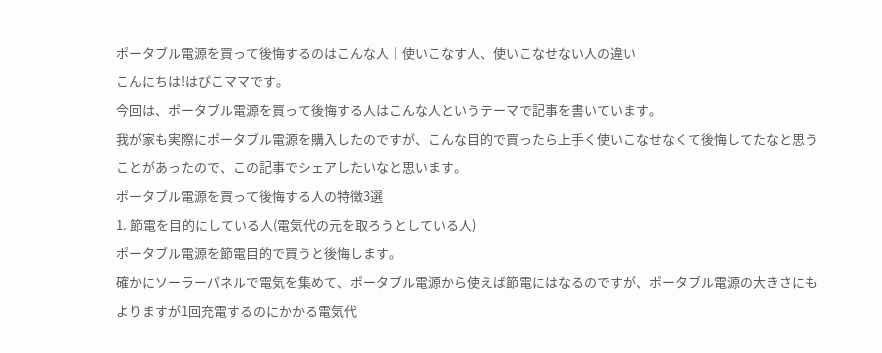ポータブル電源を買って後悔するのはこんな人│使いこなす人、使いこなせない人の違い
こんにちは!はぴこママです。
今回は、ポータブル電源を買って後悔する人はこんな人というテーマで記事を書いています。
我が家も実際にポータブル電源を購入したのですが、こんな目的で買ったら上手く使いこなせなくて後悔してたなと思うことがあったので、この記事でシェアしたいなと思います。
ポータブル電源を買って後悔する人の特徴3選
1. 節電を目的にしている人(電気代の元を取ろうとしている人)
ポータブル電源を節電目的で買うと後悔します。
確かにソーラーパネルで電気を集めて、ポータブル電源から使えば節電にはなるのですが、ポータブル電源の大きさにもよりますが1回充電するのにかかる電気代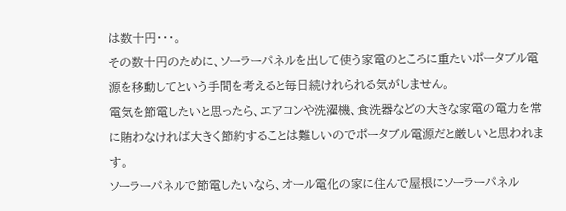は数十円・・・。
その数十円のために、ソーラーパネルを出して使う家電のところに重たいポータブル電源を移動してという手間を考えると毎日続けれられる気がしません。
電気を節電したいと思ったら、エアコンや洗濯機、食洗器などの大きな家電の電力を常に賄わなければ大きく節約することは難しいのでポータブル電源だと厳しいと思われます。
ソーラーパネルで節電したいなら、オール電化の家に住んで屋根にソーラーパネル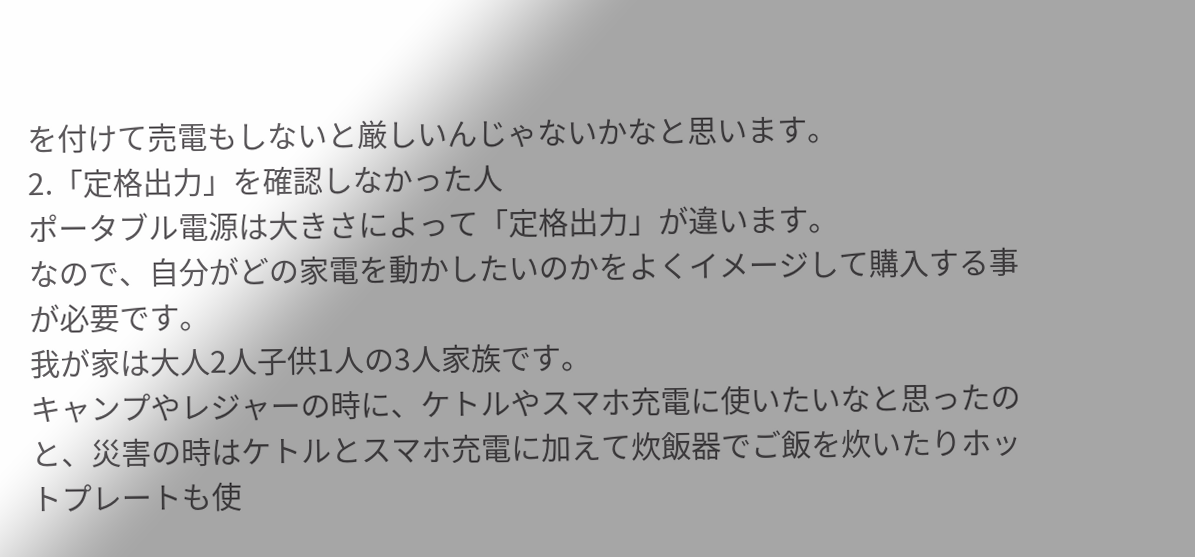を付けて売電もしないと厳しいんじゃないかなと思います。
2.「定格出力」を確認しなかった人
ポータブル電源は大きさによって「定格出力」が違います。
なので、自分がどの家電を動かしたいのかをよくイメージして購入する事が必要です。
我が家は大人2人子供1人の3人家族です。
キャンプやレジャーの時に、ケトルやスマホ充電に使いたいなと思ったのと、災害の時はケトルとスマホ充電に加えて炊飯器でご飯を炊いたりホットプレートも使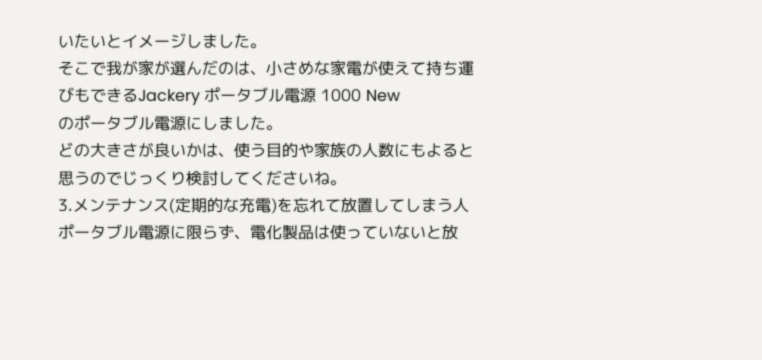いたいとイメージしました。
そこで我が家が選んだのは、小さめな家電が使えて持ち運びもできるJackery ポータブル電源 1000 New
のポータブル電源にしました。
どの大きさが良いかは、使う目的や家族の人数にもよると思うのでじっくり検討してくださいね。
3.メンテナンス(定期的な充電)を忘れて放置してしまう人
ポータブル電源に限らず、電化製品は使っていないと放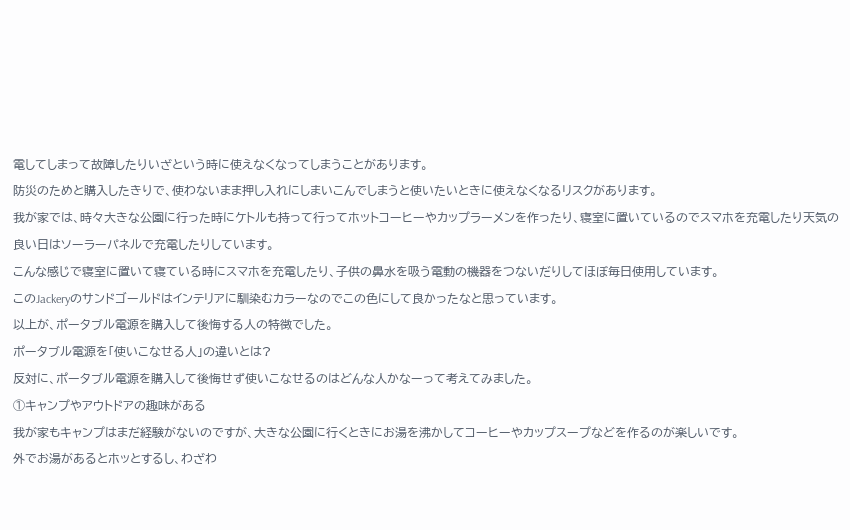電してしまって故障したりいざという時に使えなくなってしまうことがあります。
防災のためと購入したきりで、使わないまま押し入れにしまいこんでしまうと使いたいときに使えなくなるリスクがあります。
我が家では、時々大きな公園に行った時にケトルも持って行ってホットコーヒーやカップラーメンを作ったり、寝室に置いているのでスマホを充電したり天気の良い日はソーラーパネルで充電したりしています。
こんな感じで寝室に置いて寝ている時にスマホを充電したり、子供の鼻水を吸う電動の機器をつないだりしてほぼ毎日使用しています。
このJackeryのサンドゴールドはインテリアに馴染むカラーなのでこの色にして良かったなと思っています。
以上が、ポータブル電源を購入して後悔する人の特徴でした。
ポータブル電源を「使いこなせる人」の違いとは?
反対に、ポータブル電源を購入して後悔せず使いこなせるのはどんな人かなーって考えてみました。
①キャンプやアウトドアの趣味がある
我が家もキャンプはまだ経験がないのですが、大きな公園に行くときにお湯を沸かしてコーヒーやカップスープなどを作るのが楽しいです。
外でお湯があるとホッとするし、わざわ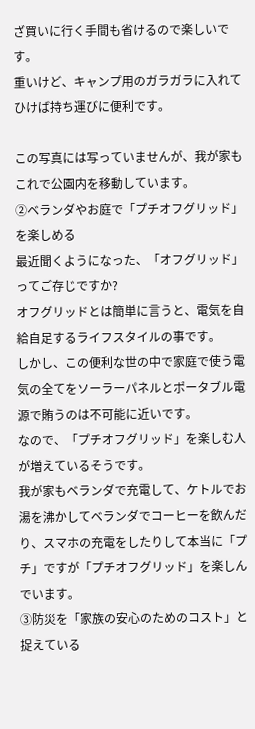ざ買いに行く手間も省けるので楽しいです。
重いけど、キャンプ用のガラガラに入れてひけば持ち運びに便利です。

この写真には写っていませんが、我が家もこれで公園内を移動しています。
②ベランダやお庭で「プチオフグリッド」を楽しめる
最近聞くようになった、「オフグリッド」ってご存じですか?
オフグリッドとは簡単に言うと、電気を自給自足するライフスタイルの事です。
しかし、この便利な世の中で家庭で使う電気の全てをソーラーパネルとポータブル電源で賄うのは不可能に近いです。
なので、「プチオフグリッド」を楽しむ人が増えているそうです。
我が家もベランダで充電して、ケトルでお湯を沸かしてベランダでコーヒーを飲んだり、スマホの充電をしたりして本当に「プチ」ですが「プチオフグリッド」を楽しんでいます。
③防災を「家族の安心のためのコスト」と捉えている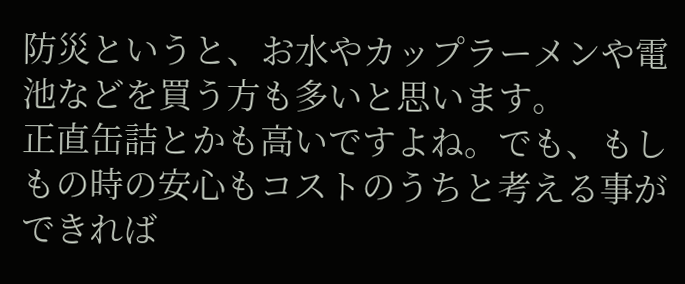防災というと、お水やカップラーメンや電池などを買う方も多いと思います。
正直缶詰とかも高いですよね。でも、もしもの時の安心もコストのうちと考える事ができれば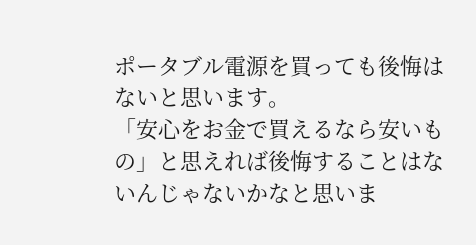ポータブル電源を買っても後悔はないと思います。
「安心をお金で買えるなら安いもの」と思えれば後悔することはないんじゃないかなと思いま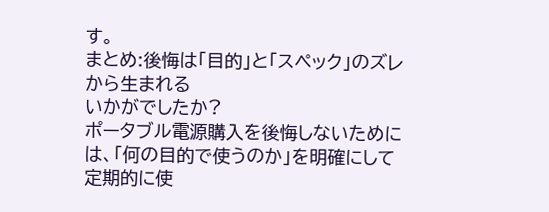す。
まとめ:後悔は「目的」と「スペック」のズレから生まれる
いかがでしたか?
ポータブル電源購入を後悔しないためには、「何の目的で使うのか」を明確にして定期的に使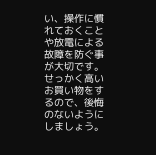い、操作に慣れておくことや放電による故障を防ぐ事が大切です。
せっかく高いお買い物をするので、後悔のないようにしましょう。